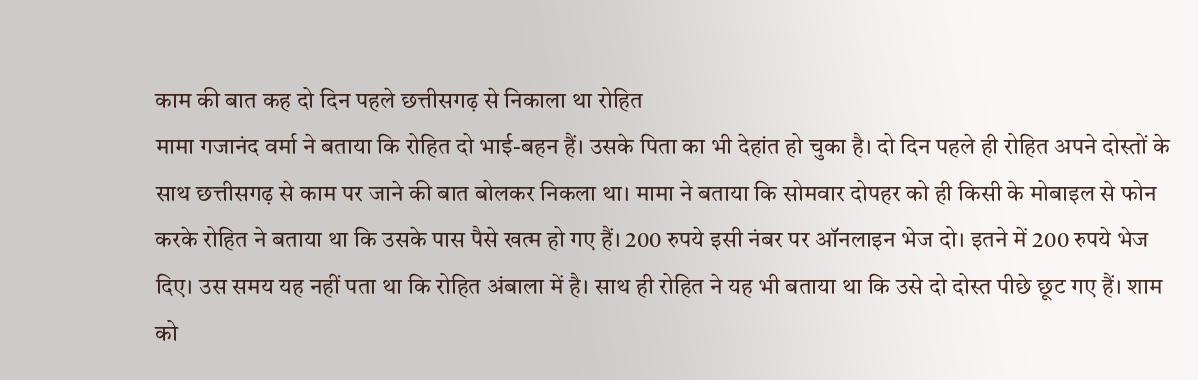काम की बात कह दो दिन पहले छत्तीसगढ़ से निकाला था रोहित
मामा गजानंद वर्मा ने बताया कि रोहित दो भाई-बहन हैं। उसके पिता का भी देहांत हो चुका है। दो दिन पहले ही रोहित अपने दोस्तों के साथ छत्तीसगढ़ से काम पर जाने की बात बोलकर निकला था। मामा ने बताया कि सोमवार दोपहर को ही किसी के मोबाइल से फोन करके रोहित ने बताया था कि उसके पास पैसे खत्म हो गए हैं। 200 रुपये इसी नंबर पर ऑनलाइन भेज दो। इतने में 200 रुपये भेज दिए। उस समय यह नहीं पता था कि रोहित अंबाला में है। साथ ही रोहित ने यह भी बताया था कि उसे दो दोस्त पीछे छूट गए हैं। शाम को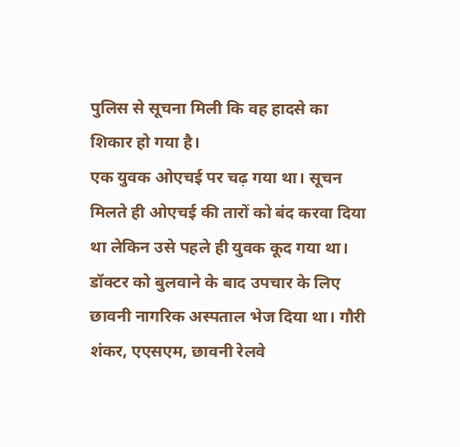पुलिस से सूचना मिली कि वह हादसे का शिकार हो गया है।
एक युवक ओएचई पर चढ़ गया था। सूचन मिलते ही ओएचई की तारों को बंद करवा दिया था लेकिन उसे पहले ही युवक कूद गया था। डॉक्टर को बुलवाने के बाद उपचार के लिए छावनी नागरिक अस्पताल भेज दिया था। गौरी शंकर, एएसएम, छावनी रेलवे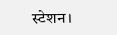स्टेशन।